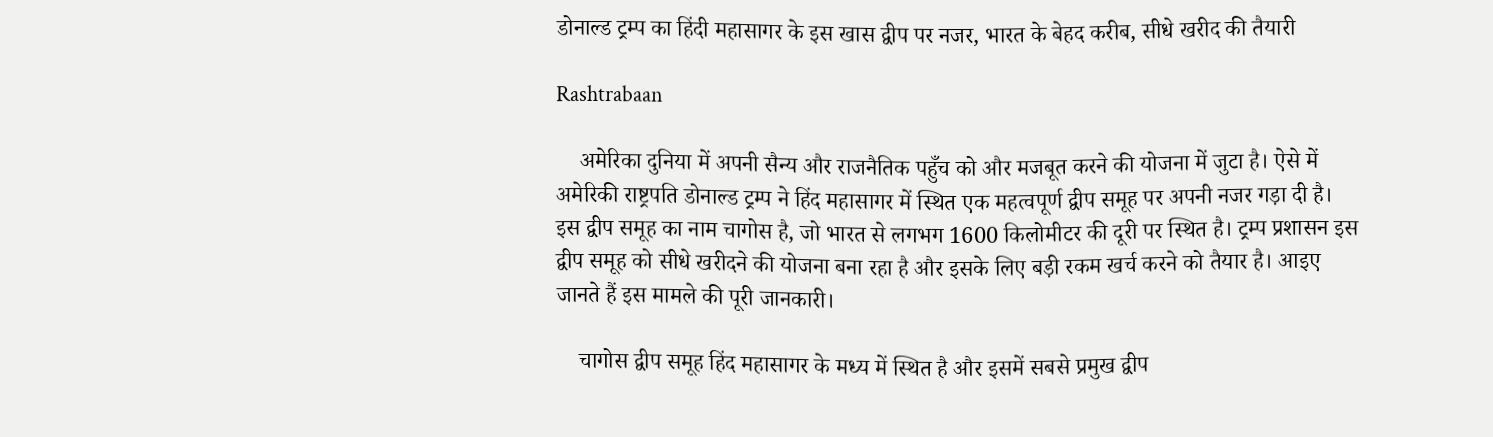डोनाल्ड ट्रम्प का हिंदी महासागर के इस खास द्वीप पर नजर, भारत के बेहद करीब, सीधे खरीद की तैयारी

Rashtrabaan

    अमेरिका दुनिया में अपनी सैन्य और राजनैतिक पहुँच को और मजबूत करने की योजना में जुटा है। ऐसे में अमेरिकी राष्ट्रपति डोनाल्ड ट्रम्प ने हिंद महासागर में स्थित एक महत्वपूर्ण द्वीप समूह पर अपनी नजर गड़ा दी है। इस द्वीप समूह का नाम चागोस है, जो भारत से लगभग 1600 किलोमीटर की दूरी पर स्थित है। ट्रम्प प्रशासन इस द्वीप समूह को सीधे खरीदने की योजना बना रहा है और इसके लिए बड़ी रकम खर्च करने को तैयार है। आइए जानते हैं इस मामले की पूरी जानकारी।

    चागोस द्वीप समूह हिंद महासागर के मध्य में स्थित है और इसमें सबसे प्रमुख द्वीप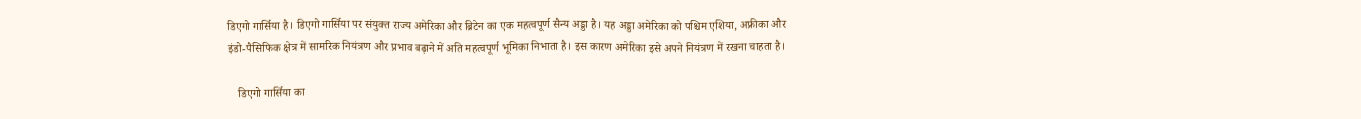डिएगो गार्सिया है। डिएगो गार्सिया पर संयुक्त राज्य अमेरिका और ब्रिटेन का एक महत्वपूर्ण सैन्य अड्डा है। यह अड्डा अमेरिका को पश्चिम एशिया, अफ्रीका और इंडो-पैसिफिक क्षेत्र में सामरिक नियंत्रण और प्रभाव बढ़ाने में अति महत्वपूर्ण भूमिका निभाता है। इस कारण अमेरिका इसे अपने नियंत्रण में रखना चाहता है।

    डिएगो गार्सिया का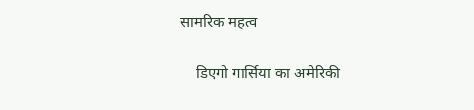सामरिक महत्व

    डिएगो गार्सिया का अमेरिकी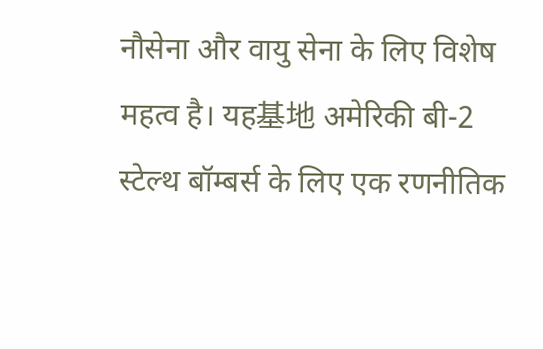नौसेना और वायु सेना के लिए विशेष महत्व है। यह基地 अमेरिकी बी-2 स्टेल्थ बॉम्बर्स के लिए एक रणनीतिक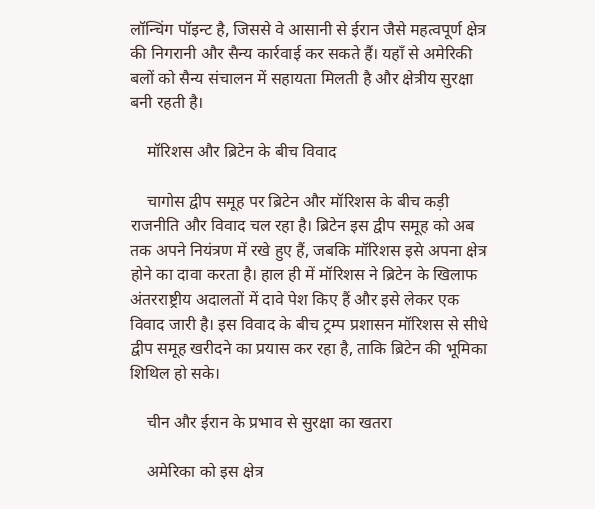लॉन्चिंग पॉइन्ट है, जिससे वे आसानी से ईरान जैसे महत्वपूर्ण क्षेत्र की निगरानी और सैन्य कार्रवाई कर सकते हैं। यहाँ से अमेरिकी बलों को सैन्य संचालन में सहायता मिलती है और क्षेत्रीय सुरक्षा बनी रहती है।

    मॉरिशस और ब्रिटेन के बीच विवाद

    चागोस द्वीप समूह पर ब्रिटेन और मॉरिशस के बीच कड़ी राजनीति और विवाद चल रहा है। ब्रिटेन इस द्वीप समूह को अब तक अपने नियंत्रण में रखे हुए हैं, जबकि मॉरिशस इसे अपना क्षेत्र होने का दावा करता है। हाल ही में मॉरिशस ने ब्रिटेन के खिलाफ अंतरराष्ट्रीय अदालतों में दावे पेश किए हैं और इसे लेकर एक विवाद जारी है। इस विवाद के बीच ट्रम्प प्रशासन मॉरिशस से सीधे द्वीप समूह खरीदने का प्रयास कर रहा है, ताकि ब्रिटेन की भूमिका शिथिल हो सके।

    चीन और ईरान के प्रभाव से सुरक्षा का खतरा

    अमेरिका को इस क्षेत्र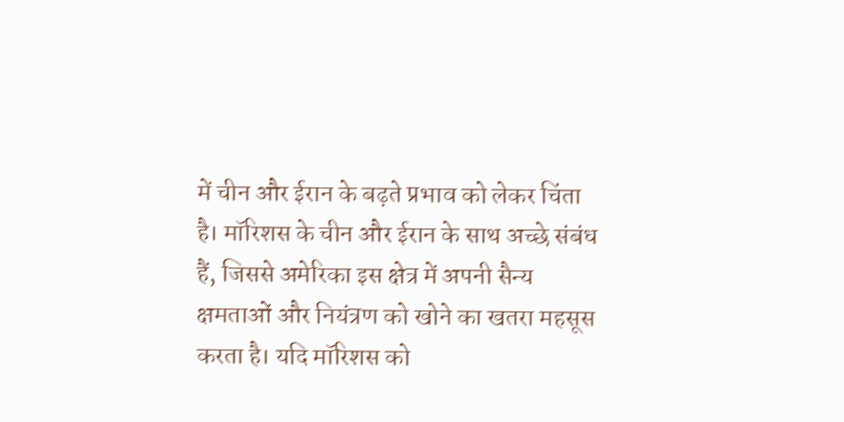में चीन और ईरान के बढ़ते प्रभाव को लेकर चिंता है। मॉरिशस के चीन और ईरान के साथ अच्छे संबंध हैं, जिससे अमेरिका इस क्षेत्र में अपनी सैन्य क्षमताओं और नियंत्रण को खोने का खतरा महसूस करता है। यदि मॉरिशस को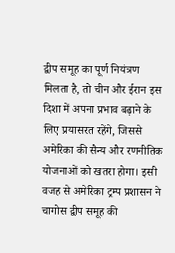द्वीप समूह का पूर्ण नियंत्रण मिलता है, तो चीन और ईरान इस दिशा में अपना प्रभाव बढ़ाने के लिए प्रयासरत रहेंगे, जिससे अमेरिका की सैन्य और रणनीतिक योजनाओं को खतरा होगा। इसी वजह से अमेरिका ट्रम्प प्रशासन ने चागोस द्वीप समूह की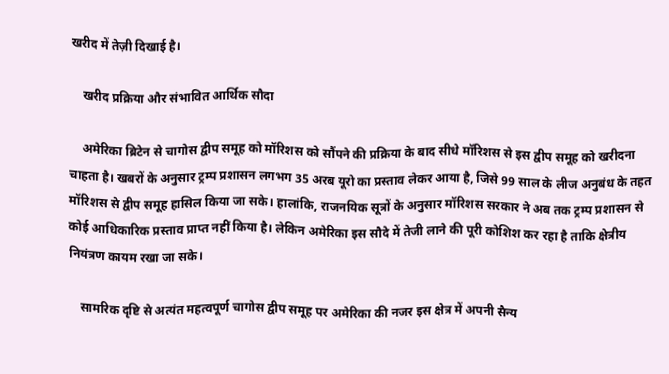खरीद में तेज़ी दिखाई है।

    खरीद प्रक्रिया और संभावित आर्थिक सौदा

    अमेरिका ब्रिटेन से चागोस द्वीप समूह को मॉरिशस को सौंपने की प्रक्रिया के बाद सीधे मॉरिशस से इस द्वीप समूह को खरीदना चाहता है। खबरों के अनुसार ट्रम्प प्रशासन लगभग 35 अरब यूरो का प्रस्ताव लेकर आया है, जिसे 99 साल के लीज अनुबंध के तहत मॉरिशस से द्वीप समूह हासिल किया जा सके। हालांकि, राजनयिक सूत्रों के अनुसार मॉरिशस सरकार ने अब तक ट्रम्प प्रशासन से कोई आधिकारिक प्रस्ताव प्राप्त नहीं किया है। लेकिन अमेरिका इस सौदे में तेजी लाने की पूरी कोशिश कर रहा है ताकि क्षेत्रीय नियंत्रण कायम रखा जा सके।

    सामरिक दृष्टि से अत्यंत महत्वपूर्ण चागोस द्वीप समूह पर अमेरिका की नजर इस क्षेत्र में अपनी सैन्य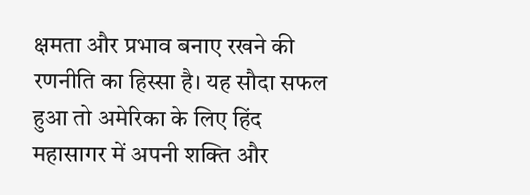क्षमता और प्रभाव बनाए रखने की रणनीति का हिस्सा है। यह सौदा सफल हुआ तो अमेरिका के लिए हिंद महासागर में अपनी शक्ति और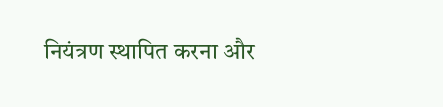नियंत्रण स्थापित करना और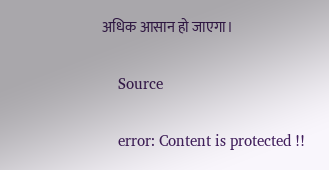अधिक आसान हो जाएगा।

    Source

    error: Content is protected !!